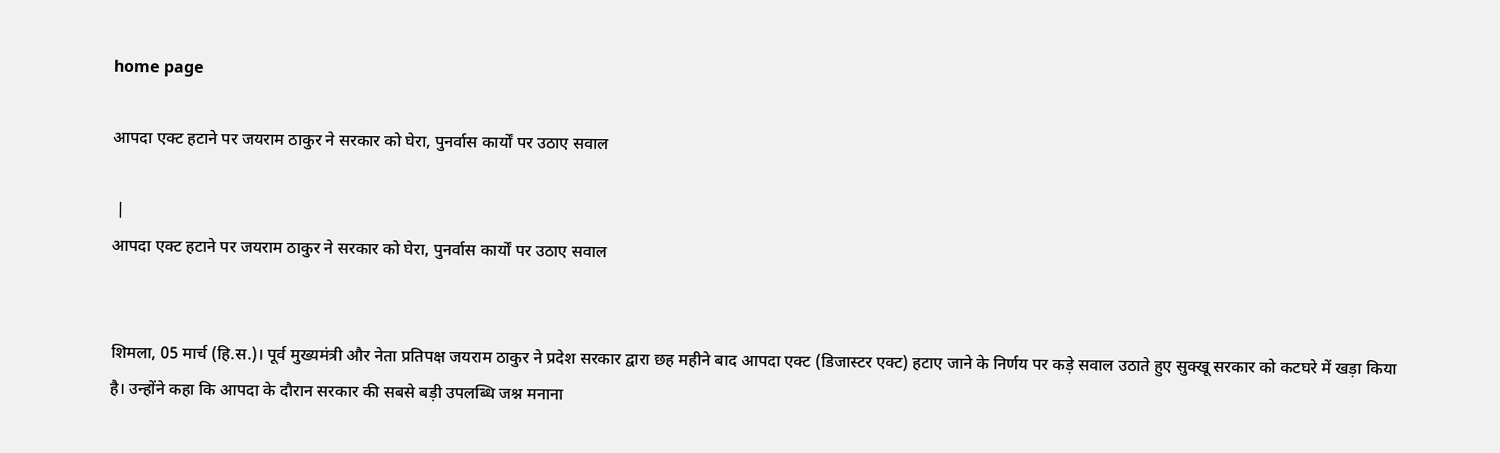home page

आपदा एक्ट हटाने पर जयराम ठाकुर ने सरकार को घेरा, पुनर्वास कार्यों पर उठाए सवाल

 |
आपदा एक्ट हटाने पर जयराम ठाकुर ने सरकार को घेरा, पुनर्वास कार्यों पर उठाए सवाल


शिमला, 05 मार्च (हि.स.)। पूर्व मुख्यमंत्री और नेता प्रतिपक्ष जयराम ठाकुर ने प्रदेश सरकार द्वारा छह महीने बाद आपदा एक्ट (डिजास्टर एक्ट) हटाए जाने के निर्णय पर कड़े सवाल उठाते हुए सुक्खू सरकार को कटघरे में खड़ा किया है। उन्होंने कहा कि आपदा के दौरान सरकार की सबसे बड़ी उपलब्धि जश्न मनाना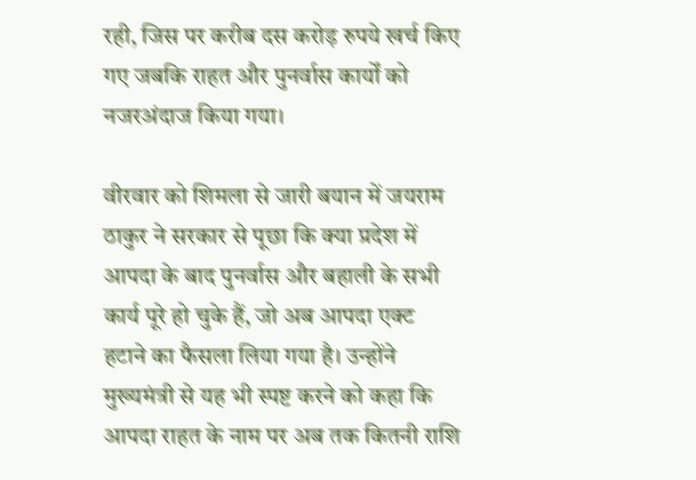रही, जिस पर करीब दस करोड़ रुपये खर्च किए गए जबकि राहत और पुनर्वास कार्यों को नजरअंदाज किया गया।

वीरवार को शिमला से जारी बयान में जयराम ठाकुर ने सरकार से पूछा कि क्या प्रदेश में आपदा के बाद पुनर्वास और बहाली के सभी कार्य पूरे हो चुके हैं, जो अब आपदा एक्ट हटाने का फैसला लिया गया है। उन्होंने मुख्यमंत्री से यह भी स्पष्ट करने को कहा कि आपदा राहत के नाम पर अब तक कितनी राशि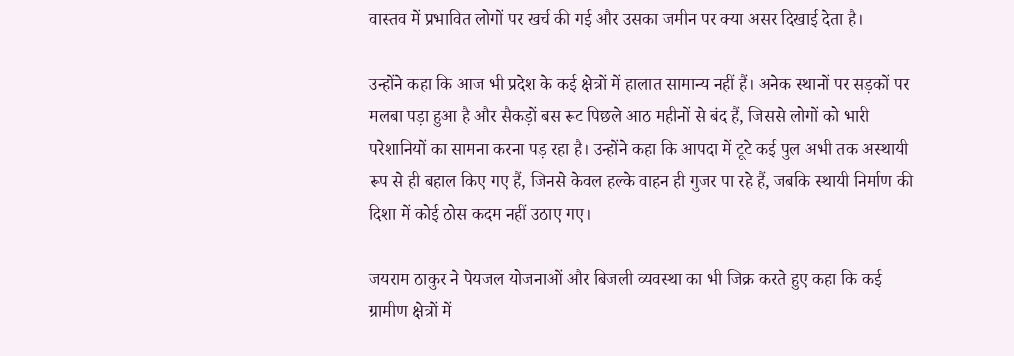वास्तव में प्रभावित लोगों पर खर्च की गई और उसका जमीन पर क्या असर दिखाई देता है।

उन्होंने कहा कि आज भी प्रदेश के कई क्षेत्रों में हालात सामान्य नहीं हैं। अनेक स्थानों पर सड़कों पर मलबा पड़ा हुआ है और सैकड़ों बस रूट पिछले आठ महीनों से बंद हैं, जिससे लोगों को भारी परेशानियों का सामना करना पड़ रहा है। उन्होंने कहा कि आपदा में टूटे कई पुल अभी तक अस्थायी रूप से ही बहाल किए गए हैं, जिनसे केवल हल्के वाहन ही गुजर पा रहे हैं, जबकि स्थायी निर्माण की दिशा में कोई ठोस कदम नहीं उठाए गए।

जयराम ठाकुर ने पेयजल योजनाओं और बिजली व्यवस्था का भी जिक्र करते हुए कहा कि कई ग्रामीण क्षेत्रों में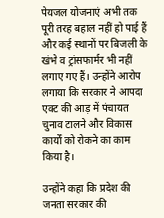पेयजल योजनाएं अभी तक पूरी तरह बहाल नहीं हो पाई हैं और कई स्थानों पर बिजली के खंभे व ट्रांसफार्मर भी नहीं लगाए गए हैं। उन्होंने आरोप लगाया कि सरकार ने आपदा एक्ट की आड़ में पंचायत चुनाव टालने और विकास कार्यों को रोकने का काम किया है।

उन्होंने कहा कि प्रदेश की जनता सरकार की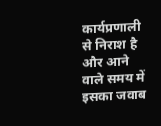कार्यप्रणाली से निराश है और आने वाले समय में इसका जवाब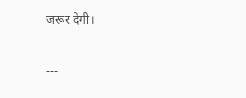जरूर देगी।

---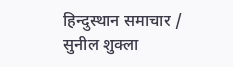हिन्दुस्थान समाचार / सुनील शुक्ला